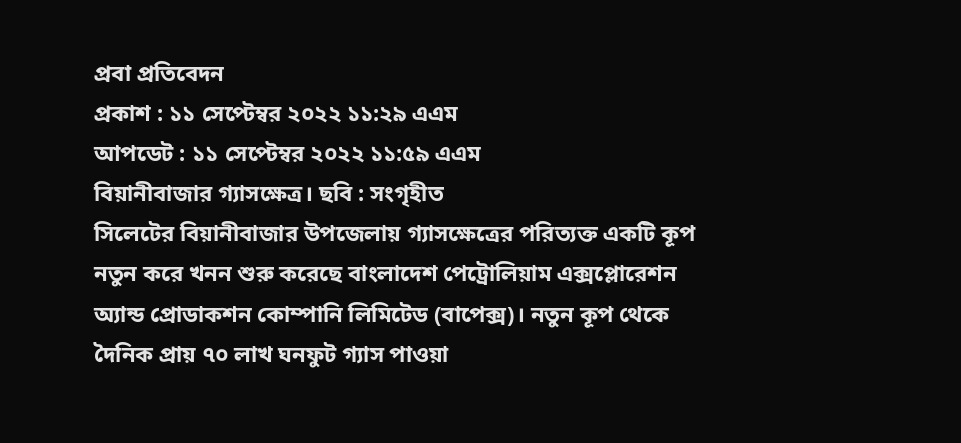প্রবা প্রতিবেদন
প্রকাশ : ১১ সেপ্টেম্বর ২০২২ ১১:২৯ এএম
আপডেট : ১১ সেপ্টেম্বর ২০২২ ১১:৫৯ এএম
বিয়ানীবাজার গ্যাসক্ষেত্র। ছবি : সংগৃহীত
সিলেটের বিয়ানীবাজার উপজেলায় গ্যাসক্ষেত্রের পরিত্যক্ত একটি কূপ নতুন করে খনন শুরু করেছে বাংলাদেশ পেট্রোলিয়াম এক্সপ্লোরেশন অ্যান্ড প্রোডাকশন কোম্পানি লিমিটেড (বাপেক্স)। নতুন কূপ থেকে দৈনিক প্রায় ৭০ লাখ ঘনফুট গ্যাস পাওয়া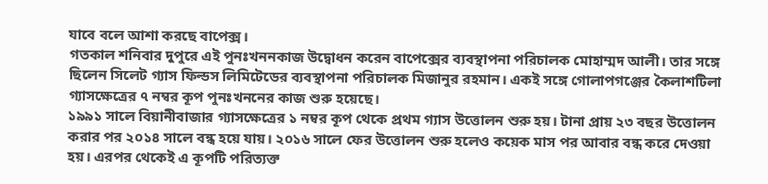যাবে বলে আশা করছে বাপেক্স।
গতকাল শনিবার দুপুরে এই পুনঃখননকাজ উদ্বোধন করেন বাপেক্সের ব্যবস্থাপনা পরিচালক মোহাম্মদ আলী। তার সঙ্গে ছিলেন সিলেট গ্যাস ফিল্ডস লিমিটেডের ব্যবস্থাপনা পরিচালক মিজানুর রহমান। একই সঙ্গে গোলাপগঞ্জের কৈলাশটিলা গ্যাসক্ষেত্রের ৭ নম্বর কূপ পুনঃখননের কাজ শুরু হয়েছে।
১৯৯১ সালে বিয়ানীবাজার গ্যাসক্ষেত্রের ১ নম্বর কূপ থেকে প্রথম গ্যাস উত্তোলন শুরু হয়। টানা প্রায় ২৩ বছর উত্তোলন করার পর ২০১৪ সালে বন্ধ হয়ে যায়। ২০১৬ সালে ফের উত্তোলন শুরু হলেও কয়েক মাস পর আবার বন্ধ করে দেওয়া হয়। এরপর থেকেই এ কূপটি পরিত্যক্ত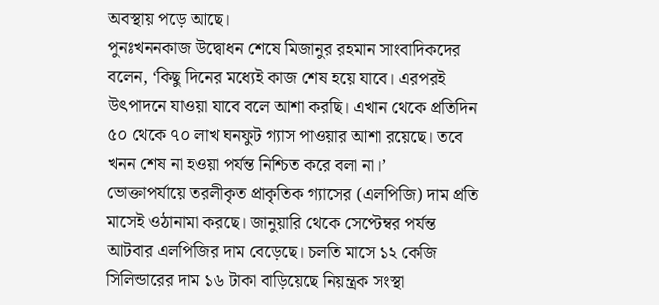অবস্থায় পড়ে আছে।
পুনঃখননকাজ উদ্বোধন শেষে মিজানুর রহমান সাংবাদিকদের বলেন, ‘কিছু দিনের মধ্যেই কাজ শেষ হয়ে যাবে। এরপরই উৎপাদনে যাওয়া যাবে বলে আশা করছি। এখান থেকে প্রতিদিন ৫০ থেকে ৭০ লাখ ঘনফুট গ্যাস পাওয়ার আশা রয়েছে। তবে খনন শেষ না হওয়া পর্যন্ত নিশ্চিত করে বলা না।’
ভোক্তাপর্যায়ে তরলীকৃত প্রাকৃতিক গ্যাসের (এলপিজি) দাম প্রতি মাসেই ওঠানামা করছে। জানুয়ারি থেকে সেপ্টেম্বর পর্যন্ত আটবার এলপিজির দাম বেড়েছে। চলতি মাসে ১২ কেজি সিলিন্ডারের দাম ১৬ টাকা বাড়িয়েছে নিয়ন্ত্রক সংস্থা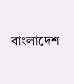বাংলাদেশ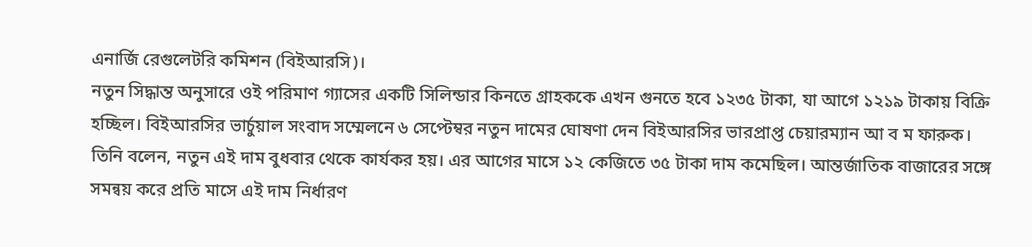এনার্জি রেগুলেটরি কমিশন (বিইআরসি)।
নতুন সিদ্ধান্ত অনুসারে ওই পরিমাণ গ্যাসের একটি সিলিন্ডার কিনতে গ্রাহককে এখন গুনতে হবে ১২৩৫ টাকা, যা আগে ১২১৯ টাকায় বিক্রি হচ্ছিল। বিইআরসির ভার্চুয়াল সংবাদ সম্মেলনে ৬ সেপ্টেম্বর নতুন দামের ঘোষণা দেন বিইআরসির ভারপ্রাপ্ত চেয়ারম্যান আ ব ম ফারুক। তিনি বলেন, নতুন এই দাম বুধবার থেকে কার্যকর হয়। এর আগের মাসে ১২ কেজিতে ৩৫ টাকা দাম কমেছিল। আন্তর্জাতিক বাজারের সঙ্গে সমন্বয় করে প্রতি মাসে এই দাম নির্ধারণ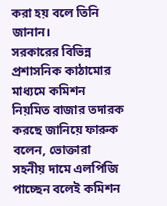করা হয় বলে তিনি জানান।
সরকারের বিভিন্ন প্রশাসনিক কাঠামোর মাধ্যমে কমিশন নিয়মিত বাজার তদারক করছে জানিয়ে ফারুক বলেন, ভোক্তারা সহনীয় দামে এলপিজি পাচ্ছেন বলেই কমিশন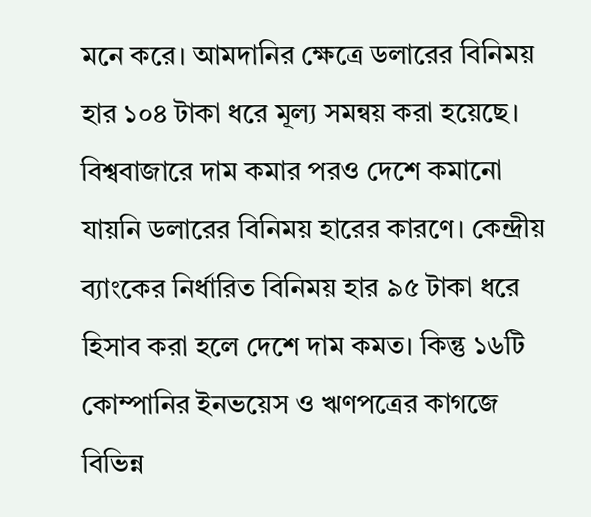মনে করে। আমদানির ক্ষেত্রে ডলারের বিনিময় হার ১০৪ টাকা ধরে মূল্য সমন্বয় করা হয়েছে। বিশ্ববাজারে দাম কমার পরও দেশে কমানো যায়নি ডলারের বিনিময় হারের কারণে। কেন্দ্রীয় ব্যাংকের নির্ধারিত বিনিময় হার ৯৫ টাকা ধরে হিসাব করা হলে দেশে দাম কমত। কিন্তু ১৬টি কোম্পানির ইনভয়েস ও ঋণপত্রের কাগজে বিভিন্ন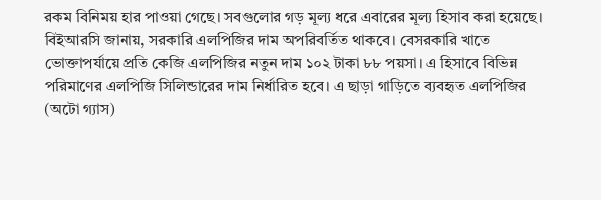রকম বিনিময় হার পাওয়া গেছে। সবগুলোর গড় মূল্য ধরে এবারের মূল্য হিসাব করা হয়েছে।
বিইআরসি জানায়, সরকারি এলপিজির দাম অপরিবর্তিত থাকবে। বেসরকারি খাতে ভোক্তাপর্যায়ে প্রতি কেজি এলপিজির নতুন দাম ১০২ টাকা ৮৮ পয়সা। এ হিসাবে বিভিন্ন পরিমাণের এলপিজি সিলিন্ডারের দাম নির্ধারিত হবে। এ ছাড়া গাড়িতে ব্যবহৃত এলপিজির (অটো গ্যাস)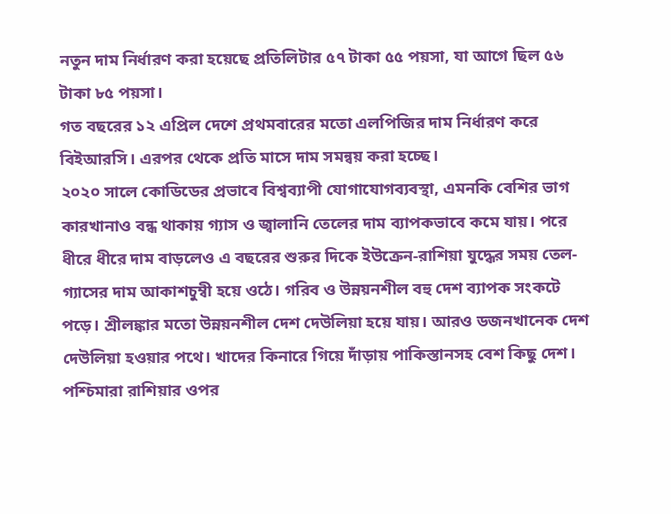নতুন দাম নির্ধারণ করা হয়েছে প্রতিলিটার ৫৭ টাকা ৫৫ পয়সা, যা আগে ছিল ৫৬ টাকা ৮৫ পয়সা।
গত বছরের ১২ এপ্রিল দেশে প্রথমবারের মতো এলপিজির দাম নির্ধারণ করে বিইআরসি। এরপর থেকে প্রতি মাসে দাম সমন্বয় করা হচ্ছে।
২০২০ সালে কোডিডের প্রভাবে বিশ্বব্যাপী যোগাযোগব্যবস্থা, এমনকি বেশির ভাগ কারখানাও বন্ধ থাকায় গ্যাস ও জ্বালানি তেলের দাম ব্যাপকভাবে কমে যায়। পরে ধীরে ধীরে দাম বাড়লেও এ বছরের শুরুর দিকে ইউক্রেন-রাশিয়া যুদ্ধের সময় তেল-গ্যাসের দাম আকাশচুম্বী হয়ে ওঠে। গরিব ও উন্নয়নশীল বহু দেশ ব্যাপক সংকটে পড়ে। শ্রীলঙ্কার মতো উন্নয়নশীল দেশ দেউলিয়া হয়ে যায়। আরও ডজনখানেক দেশ দেউলিয়া হওয়ার পথে। খাদের কিনারে গিয়ে দাঁড়ায় পাকিস্তানসহ বেশ কিছু দেশ।
পশ্চিমারা রাশিয়ার ওপর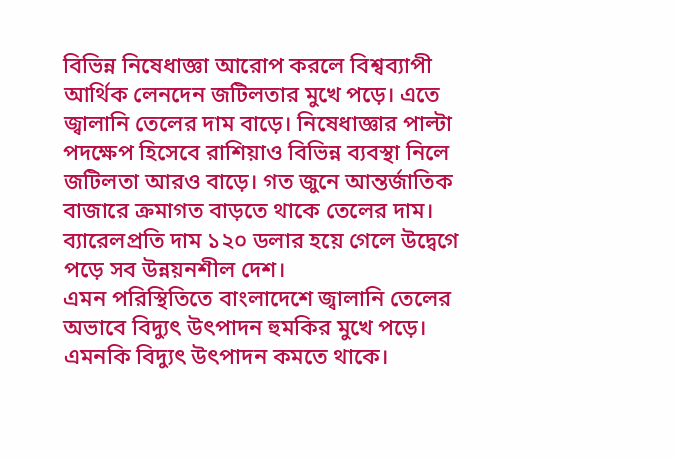বিভিন্ন নিষেধাজ্ঞা আরোপ করলে বিশ্বব্যাপী আর্থিক লেনদেন জটিলতার মুখে পড়ে। এতে জ্বালানি তেলের দাম বাড়ে। নিষেধাজ্ঞার পাল্টা পদক্ষেপ হিসেবে রাশিয়াও বিভিন্ন ব্যবস্থা নিলে জটিলতা আরও বাড়ে। গত জুনে আন্তর্জাতিক বাজারে ক্রমাগত বাড়তে থাকে তেলের দাম। ব্যারেলপ্রতি দাম ১২০ ডলার হয়ে গেলে উদ্বেগে পড়ে সব উন্নয়নশীল দেশ।
এমন পরিস্থিতিতে বাংলাদেশে জ্বালানি তেলের অভাবে বিদ্যুৎ উৎপাদন হুমকির মুখে পড়ে। এমনকি বিদ্যুৎ উৎপাদন কমতে থাকে।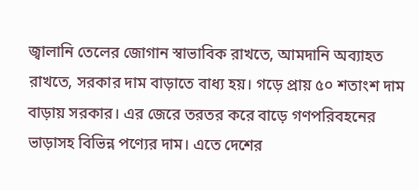জ্বালানি তেলের জোগান স্বাভাবিক রাখতে, আমদানি অব্যাহত রাখতে, সরকার দাম বাড়াতে বাধ্য হয়। গড়ে প্রায় ৫০ শতাংশ দাম বাড়ায় সরকার। এর জেরে তরতর করে বাড়ে গণপরিবহনের ভাড়াসহ বিভিন্ন পণ্যের দাম। এতে দেশের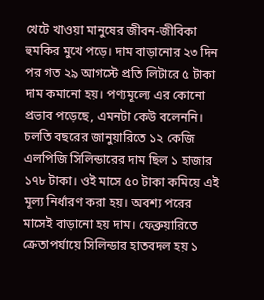খেটে খাওয়া মানুষের জীবন-জীবিকা হুমকির মুখে পড়ে। দাম বাড়ানোর ২৩ দিন পর গত ২৯ আগস্টে প্রতি লিটারে ৫ টাকা দাম কমানো হয়। পণ্যমূল্যে এর কোনো প্রভাব পড়েছে, এমনটা কেউ বলেননি।
চলতি বছরের জানুয়ারিতে ১২ কেজি এলপিজি সিলিন্ডারের দাম ছিল ১ হাজার ১৭৮ টাকা। ওই মাসে ৫০ টাকা কমিয়ে এই মূল্য নির্ধারণ করা হয়। অবশ্য পরের মাসেই বাড়ানো হয় দাম। ফেব্রুয়ারিতে ক্রেতাপর্যায়ে সিলিন্ডার হাতবদল হয় ১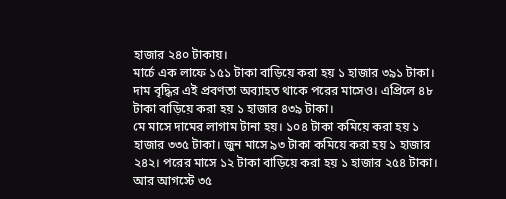হাজার ২৪০ টাকায়।
মার্চে এক লাফে ১৫১ টাকা বাড়িয়ে করা হয় ১ হাজার ৩৯১ টাকা। দাম বৃদ্ধির এই প্রবণতা অব্যাহত থাকে পরের মাসেও। এপ্রিলে ৪৮ টাকা বাড়িয়ে করা হয় ১ হাজার ৪৩৯ টাকা।
মে মাসে দামের লাগাম টানা হয়। ১০৪ টাকা কমিয়ে করা হয় ১ হাজার ৩৩৫ টাকা। জুন মাসে ৯৩ টাকা কমিয়ে করা হয় ১ হাজার ২৪২। পরের মাসে ১২ টাকা বাড়িয়ে করা হয় ১ হাজার ২৫৪ টাকা। আর আগস্টে ৩৫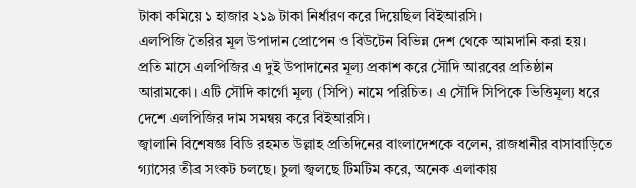টাকা কমিয়ে ১ হাজার ২১৯ টাকা নির্ধারণ করে দিয়েছিল বিইআরসি।
এলপিজি তৈরির মূল উপাদান প্রোপেন ও বিউটেন বিভিন্ন দেশ থেকে আমদানি করা হয়। প্রতি মাসে এলপিজির এ দুই উপাদানের মূল্য প্রকাশ করে সৌদি আরবের প্রতিষ্ঠান আরামকো। এটি সৌদি কার্গো মূল্য (সিপি) নামে পরিচিত। এ সৌদি সিপিকে ভিত্তিমূল্য ধরে দেশে এলপিজির দাম সমন্বয় করে বিইআরসি।
জ্বালানি বিশেষজ্ঞ বিডি রহমত উল্লাহ প্রতিদিনের বাংলাদেশকে বলেন, রাজধানীর বাসাবাড়িতে গ্যাসের তীব্র সংকট চলছে। চুলা জ্বলছে টিমটিম করে, অনেক এলাকায়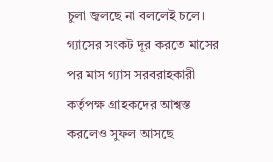চুলা জ্বলছে না বললেই চলে। গ্যাসের সংকট দূর করতে মাসের পর মাস গ্যাস সরবরাহকারী কর্তৃপক্ষ গ্রাহকদের আশ্বস্ত করলেও সুফল আসছে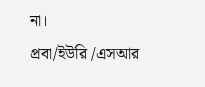না।
প্রবা/ইউরি /এসআর